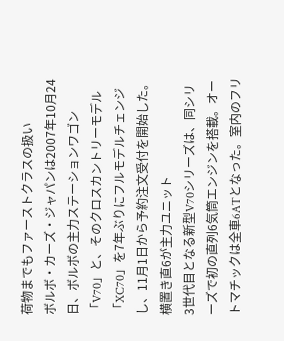荷物までもファーストクラスの扱い
ボルボ・カーズ・ジャパンは2007年10月24日、ボルボの主力ステーションワゴン「V70」と、そのクロスカントリーモデル「XC70」を7年ぶりにフルモデルチェンジし、11月1日から予約注文受付を開始した。
横置き直6が主力ユニット
3世代目となる新型V70シリーズは、同シリーズで初の直列6気筒エンジンを搭載。オートマチックは全車6ATとなった。室内のフリ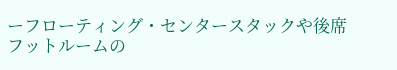ーフローティング・センタースタックや後席フットルームの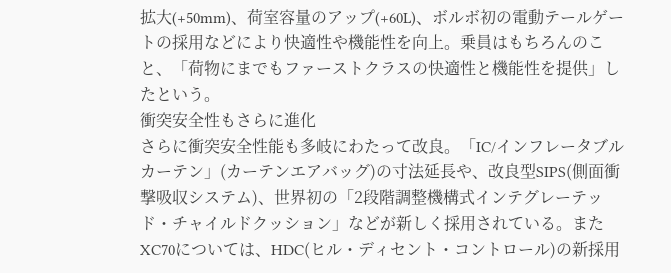拡大(+50mm)、荷室容量のアップ(+60L)、ボルボ初の電動テールゲートの採用などにより快適性や機能性を向上。乗員はもちろんのこと、「荷物にまでもファーストクラスの快適性と機能性を提供」したという。
衝突安全性もさらに進化
さらに衝突安全性能も多岐にわたって改良。「IC/インフレータブルカーテン」(カーテンエアバッグ)の寸法延長や、改良型SIPS(側面衝撃吸収システム)、世界初の「2段階調整機構式インテグレーテッド・チャイルドクッション」などが新しく採用されている。またXC70については、HDC(ヒル・ディセント・コントロール)の新採用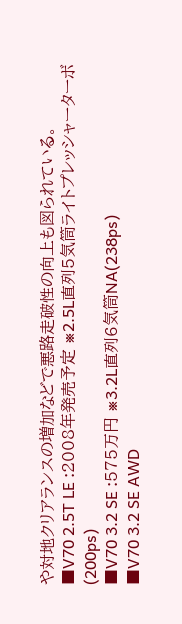や対地クリアランスの増加などで悪路走破性の向上も図られている。
■V70 2.5T LE :2008年発売予定 ※2.5L直列5気筒ライトプレッシャーターボ(200ps)
■V70 3.2 SE :575万円 ※3.2L直列6気筒NA(238ps)
■V70 3.2 SE AWD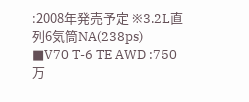:2008年発売予定 ※3.2L直列6気筒NA(238ps)
■V70 T-6 TE AWD :750万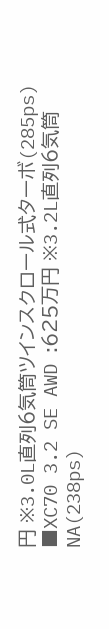円 ※3.0L直列6気筒ツインスクロール式ターボ(285ps)
■XC70 3.2 SE AWD :625万円 ※3.2L直列6気筒NA(238ps)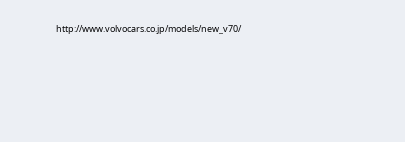http://www.volvocars.co.jp/models/new_v70/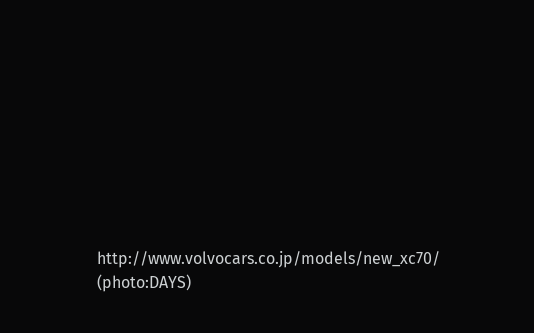http://www.volvocars.co.jp/models/new_xc70/
(photo:DAYS)